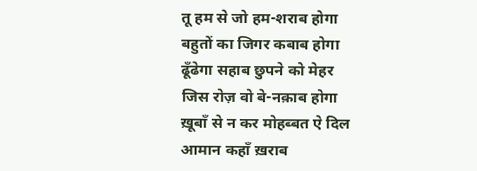तू हम से जो हम-शराब होगा
बहुतों का जिगर कबाब होगा
ढूँढेगा सहाब छुपने को मेहर
जिस रोज़ वो बे-नक़ाब होगा
ख़ूबाँ से न कर मोहब्बत ऐ दिल
आमान कहाँ ख़राब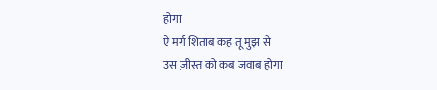होगा
ऐ मर्ग शिताब कह तू मुझ से
उस ज़ीस्त को कब जवाब होगा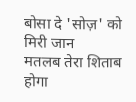बोसा दे 'सोज़' को मिरी जान
मतलब तेरा शिताब होगा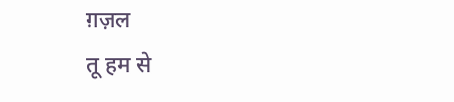ग़ज़ल
तू हम से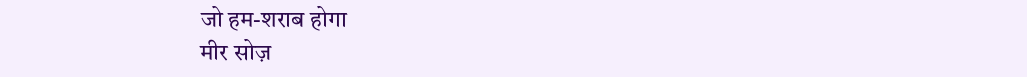जो हम-शराब होगा
मीर सोज़